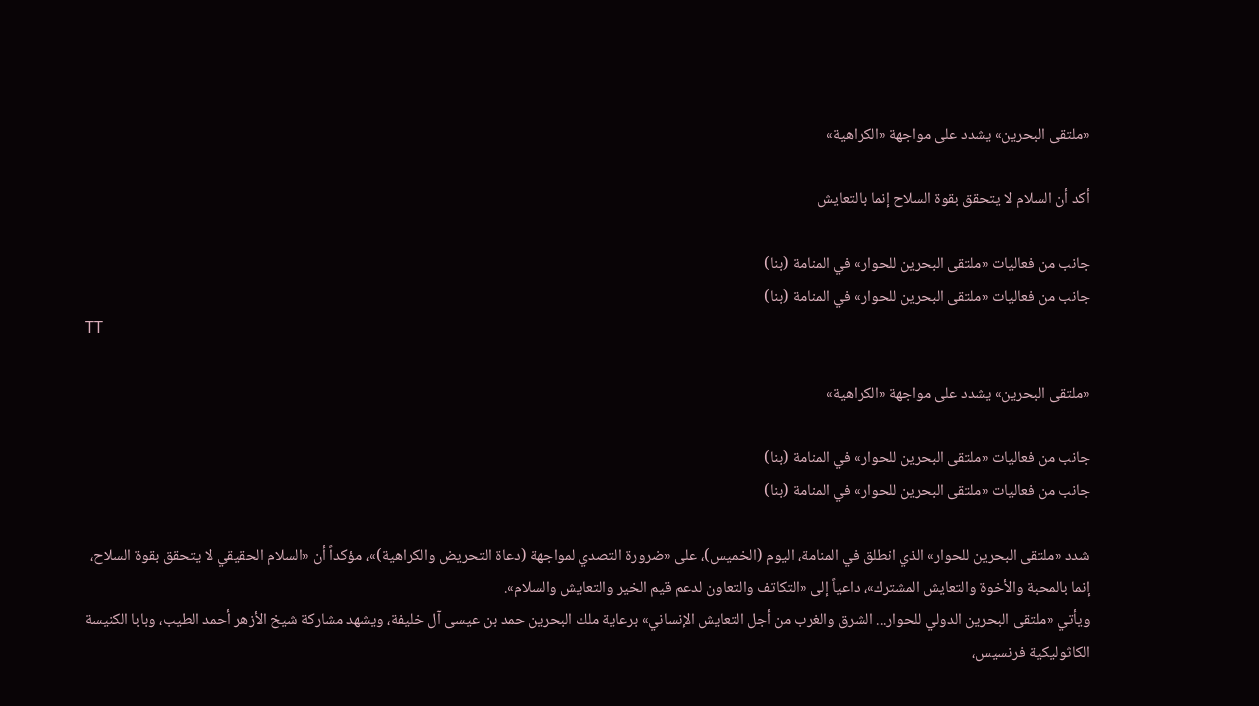«ملتقى البحرين» يشدد على مواجهة «الكراهية»

أكد أن السلام لا يتحقق بقوة السلاح إنما بالتعايش

جانب من فعاليات «ملتقى البحرين للحوار» في المنامة (بنا)
جانب من فعاليات «ملتقى البحرين للحوار» في المنامة (بنا)
TT

«ملتقى البحرين» يشدد على مواجهة «الكراهية»

جانب من فعاليات «ملتقى البحرين للحوار» في المنامة (بنا)
جانب من فعاليات «ملتقى البحرين للحوار» في المنامة (بنا)

شدد «ملتقى البحرين للحوار» الذي انطلق في المنامة، اليوم (الخميس)، على «ضرورة التصدي لمواجهة (دعاة التحريض والكراهية)»، مؤكداً أن «السلام الحقيقي لا يتحقق بقوة السلاح، إنما بالمحبة والأخوة والتعايش المشترك»، داعياً إلى «التكاتف والتعاون لدعم قيم الخير والتعايش والسلام».
ويأتي «ملتقى البحرين الدولي للحوار... الشرق والغرب من أجل التعايش الإنساني» برعاية ملك البحرين حمد بن عيسى آل خليفة، ويشهد مشاركة شيخ الأزهر أحمد الطيب، وبابا الكنيسة الكاثوليكية فرنسيس،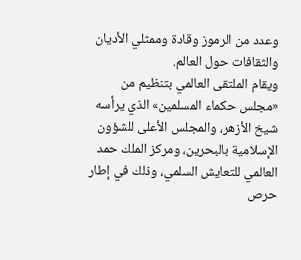وعدد من الرموز وقادة وممثلي الأديان والثقافات حول العالم.
ويقام الملتقى العالمي بتنظيم من «مجلس حكماء المسلمين» الذي يرأسه شيخ الأزهر، والمجلس الأعلى للشؤون الإسلامية بالبحرين، ومركز الملك حمد العالمي للتعايش السلمي، وذلك في إطار حرص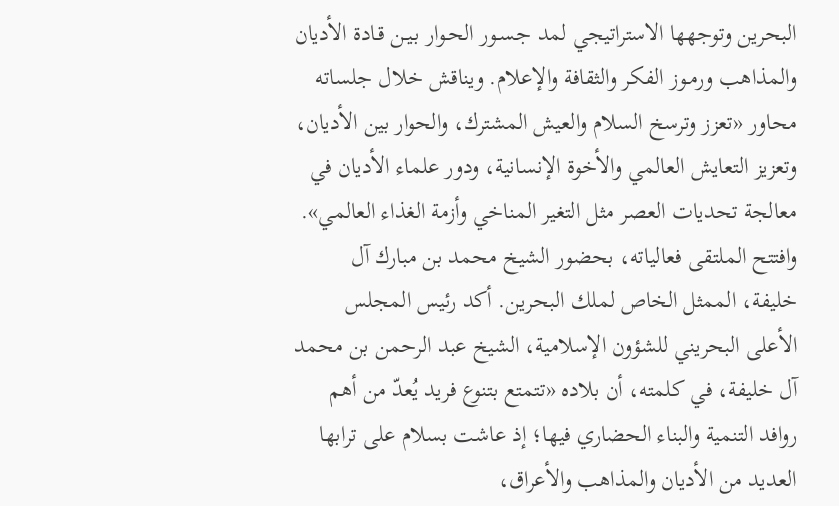البحرين وتوجهها الاستراتيجي لمد جـسـور الحـوار بـيـن قـادة الأديان والمذاهب ورمـوز الفكر والثقافة والإعلام. ويناقش خلال جلساته محاور «تعزز وترسخ السلام والعيش المشترك، والحوار بين الأديان، وتعزيز التعايش العالمي والأخوة الإنسانية، ودور علماء الأديان في معالجة تحديات العصر مثل التغير المناخي وأزمة الغذاء العالمي».
وافتتح الملتقى فعالياته، بحضور الشيخ محمد بن مبارك آل خليفة، الممثل الخاص لملك البحرين. أكد رئيس المجلس الأعلى البحريني للشؤون الإسلامية، الشيخ عبد الرحمن بن محمد آل خليفة، في كلمته، أن بلاده «تتمتع بتنوع فريد يُعدّ من أهم روافد التنمية والبناء الحضاري فيها؛ إذ عاشت بسلام على ترابها العديد من الأديان والمذاهب والأعراق،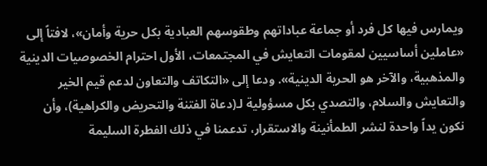ويمارس فيها كل فرد أو جماعة عباداتهم وطقوسهم العبادية بكل حرية وأمان»، لافتاً إلى «عاملين أساسيين لمقومات التعايش في المجتمعات، الأول احترام الخصوصيات الدينية والمذهبية، والآخر هو الحرية الدينية». ودعا إلى «التكاتف والتعاون لدعم قيم الخير والتعايش والسلام، والتصدي بكل مسؤولية لـ(دعاة الفتنة والتحريض والكراهية)، وأن نكون يداً واحدة لنشر الطمأنينة والاستقرار، تدعمنا في ذلك الفطرة السليمة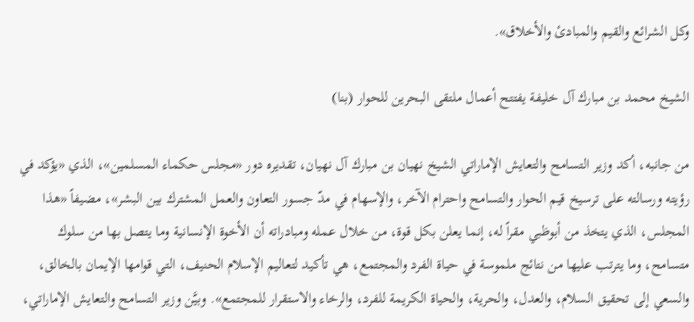وكل الشرائع والقيم والمبادئ والأخلاق».

الشيخ محمد بن مبارك آل خليفة يفتتح أعمال ملتقى البحرين للحوار (بنا)

من جانبه، أكد وزير التسامح والتعايش الإماراتي الشيخ نهيان بن مبارك آل نهيان، تقديره دور «مجلس حكماء المسلمين»، الذي «يؤكد في رؤيته ورسالته على ترسيخ قيم الحوار والتسامح واحترام الآخر، والإسهام في مدّ جسور التعاون والعمل المشترك بين البشر»، مضيفاً «هذا المجلس، الذي يتخذ من أبوظبي مقراً له، إنما يعلن بكل قوة، من خلال عمله ومبادراته أن الأخوة الإنسانية وما يتصل بها من سلوك متسامح، وما يترتب عليها من نتائج ملموسة في حياة الفرد والمجتمع، هي تأكيد لتعاليم الإسلام الحنيف، التي قوامها الإيمان بالخالق، والسعي إلى تحقيق السلام، والعدل، والحرية، والحياة الكريمة للفرد، والرخاء والاستقرار للمجتمع». وبيَّن وزير التسامح والتعايش الإماراتي،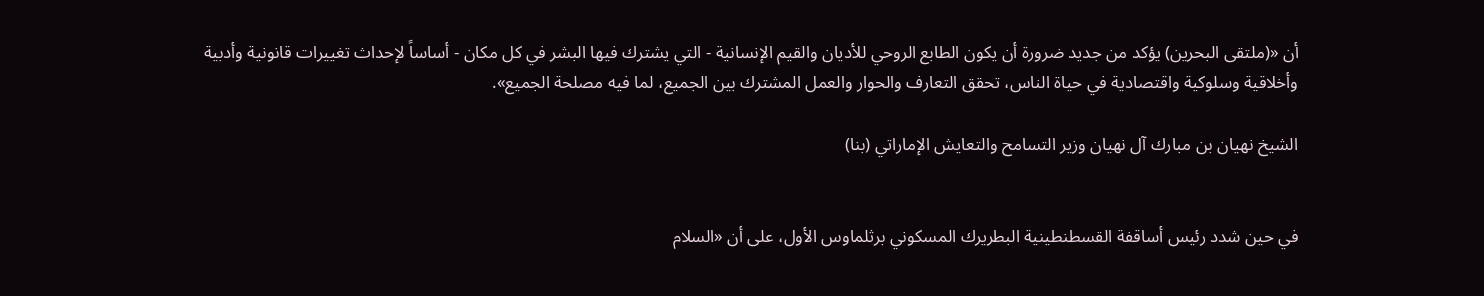أن «(ملتقى البحرين) يؤكد من جديد ضرورة أن يكون الطابع الروحي للأديان والقيم الإنسانية - التي يشترك فيها البشر في كل مكان - أساساً لإحداث تغييرات قانونية وأدبية وأخلاقية وسلوكية واقتصادية في حياة الناس، تحقق التعارف والحوار والعمل المشترك بين الجميع، لما فيه مصلحة الجميع».

الشيخ نهيان بن مبارك آل نهيان وزير التسامح والتعايش الإماراتي (بنا)


في حين شدد رئيس أساقفة القسطنطينية البطريرك المسكوني برثلماوس الأول، على أن «السلام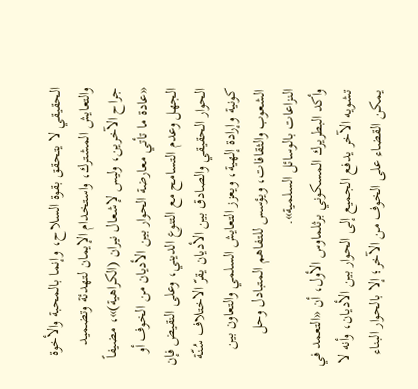الحقيقي لا يتحقق بقوة السلاح، وإنما بالمحبة والأخوة والتعايش المشترك، واستخدام الإيمان لتهدئة وتضميد جراح الآخرين، وليس لإشعال نيران (الكراهية)»، مضيفاً «عادة ما تأتي معارضة الحوار بين الأديان من الخوف أو الجهل وعدم التسامح مع التنوع الديني، وعلى النقيض فإن الحوار الحقيقي والصادق بين الأديان يقرّ الاختلاف سُنّة كونية وإرادة إلهية، ويعزز التعايش السلمي والتعاون بين الشعوب والثقافات، ويؤسس للتفاهم المتبادل وحل النزاعات بالوسائل السلمية».
وأكد البطريرك المسكوني برثلماوس الأول، أن «التعمد في تشويه الآخر يدفع الجميع إلى الحوار بين الأديان، وأنه لا يمكن القضاء على الخوف من الآخر؛ إلا بالحوار البناء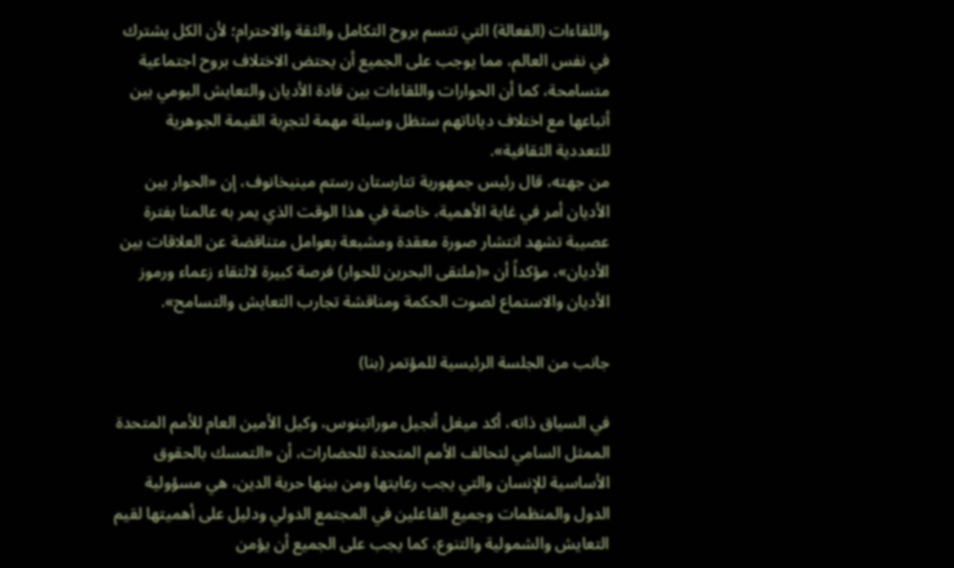واللقاءات (الفعالة) التي تتسم بروح التكامل والثقة والاحترام؛ لأن الكل يشترك في نفس العالم، مما يوجب على الجميع أن يحتض الاختلاف بروح اجتماعية متسامحة، كما أن الحوارات واللقاءات بين قادة الأديان والتعايش اليومي بين أتباعها مع اختلاف دياناتهم ستظل وسيلة مهمة لتجرِبة القيمة الجوهرية للتعددية الثقافية».
من جهته، قال رئيس جمهورية تتارستان رستم مينيخانوف، إن «الحوار بين الأديان أمر في غاية الأهمية، خاصة في هذا الوقت الذي يمر به عالمنا بفترة عصيبة تشهد انتشار صورة معقدة ومشبعة بعوامل متناقضة عن العلاقات بين الأديان»، مؤكداً أن «(ملتقى البحرين للحوار) فرصة كبيرة لالتقاء زعماء ورموز الأديان والاستماع لصوت الحكمة ومناقشة تجارب التعايش والتسامح».

جانب من الجلسة الرئيسية للمؤتمر (بنا)

في السياق ذاته، أكد ميغل أنجيل موراتينوس، وكيل الأمين العام للأمم المتحدة الممثل السامي لتحالف الأمم المتحدة للحضارات، أن «التمسك بالحقوق الأساسية للإنسان والتي يجب رعايتها ومن بينها حرية الدين، هي مسؤولية الدول والمنظمات وجميع الفاعلين في المجتمع الدولي ودليل على أهميتها لقيم التعايش والشمولية والتنوع، كما يجب على الجميع أن يؤمن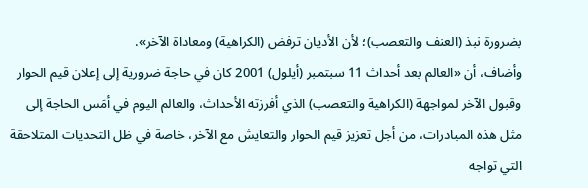بضرورة نبذ (العنف والتعصب)؛ لأن الأديان ترفض (الكراهية) ومعاداة الآخر».
وأضاف، أن «العالم بعد أحداث 11 سبتمبر (أيلول) 2001 كان في حاجة ضرورية إلى إعلان قيم الحوار وقبول الآخر لمواجهة (الكراهية والتعصب) الذي أفرزته الأحداث، والعالم اليوم في أمَس الحاجة إلى مثل هذه المبادرات، من أجل تعزيز قيم الحوار والتعايش مع الآخر، خاصة في ظل التحديات المتلاحقة التي تواجه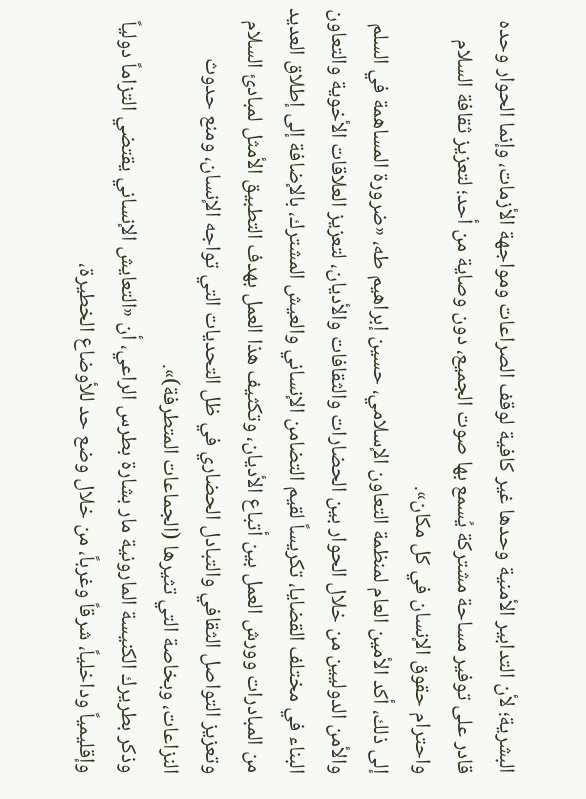البشرية؛ لأن التدابير الأمنية وحدها غير كافية لوقف الصراعات ومواجهة الأزمات، وإنما الحوار وحده قادر على توفير مساحة مشتركة يُسمع بها صوت الجميع، دون وصاية من أحد؛ لتعزيز ثقافة السلام واحترام حقوق الإنسان في كل مكان».
إلى ذلك، أكد الأمين العام لمنظمة التعاون الإسلامي، حسين إبراهيم طه، «ضرورة المساهمة في السلم والأمن الدوليين من خلال الحوار بين الحضارات والثقافات والأديان، لتعزيز العلاقات الأخوية والتعاون البناء في مختلف القضايا، تكريساً لقيم التضامن الإنساني والعيش المشترك، بالإضافة إلى إطلاق العديد من المبادرات وورش العمل بين أتباع الأديان، وتكثيف هذا العمل بهدف التطبيق الأمثل لمبادئ السلام وتعزيز التواصل الثقافي والتبادل الحضاري في ظل التحديات التي تواجه الإنسان، ومنع حدوث النزاعات، وبخاصة التي تثيرها (الجماعات المتطرفة)».
وذكر بطريرك الكنيسة المارونية مار بشارة بطرس الراعي، أن «التعايش الإنساني يقتضي التزاماً دولياً وإقليمياً وداخلياً، شرقاً وغرباً، من خلال وضع حد للأوضاع الخطيرة،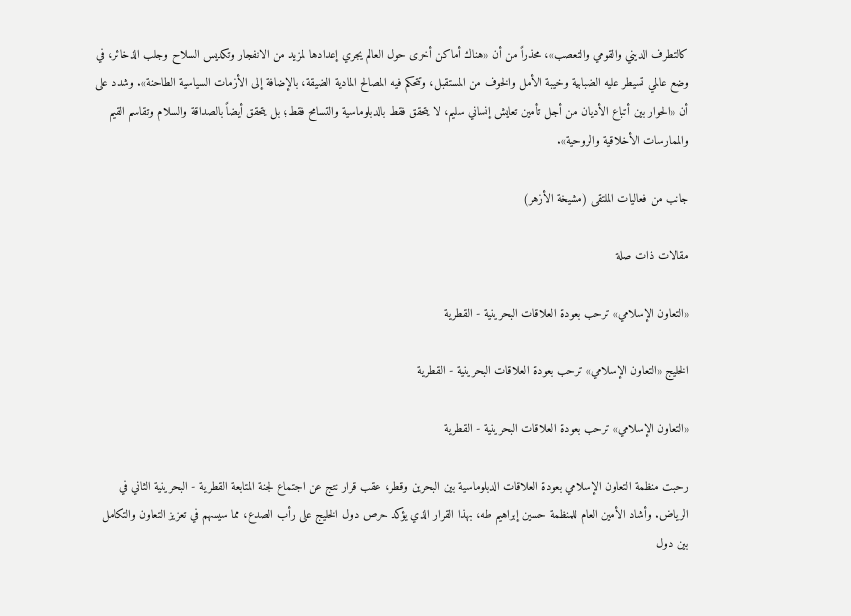كالتطرف الديني والقومي والتعصب»، محذراً من أن «هناك أماكن أخرى حول العالم يجري إعدادها لمزيد من الانفجار وتكديس السلاح وجلب الذخائر، في وضع عالمي تسيطر عليه الضبابية وخيبة الأمل والخوف من المستقبل، وتتحكم فيه المصالح المادية الضيقة، بالإضافة إلى الأزمات السياسية الطاحنة». وشدد على أن «الحوار بين أتباع الأديان من أجل تأمين تعايش إنساني سليم، لا يتحقق فقط بالدبلوماسية والتسامح فقط؛ بل يتحقق أيضاً بالصداقة والسلام وتقاسم القيم والممارسات الأخلاقية والروحية».

جانب من فعاليات الملتقى (مشيخة الأزهر)

مقالات ذات صلة

«التعاون الإسلامي» ترحب بعودة العلاقات البحرينية - القطرية

الخليج «التعاون الإسلامي» ترحب بعودة العلاقات البحرينية - القطرية

«التعاون الإسلامي» ترحب بعودة العلاقات البحرينية - القطرية

رحبت منظمة التعاون الإسلامي بعودة العلاقات الدبلوماسية بين البحرين وقطر، عقب قرار نتج عن اجتماع لجنة المتابعة القطرية - البحرينية الثاني في الرياض. وأشاد الأمين العام للمنظمة حسين إبراهيم طه، بهذا القرار الذي يؤكد حرص دول الخليج على رأب الصدع، مما سيسهم في تعزيز التعاون والتكامل بين دول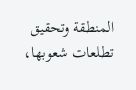المنطقة وتحقيق تطلعات شعوبها،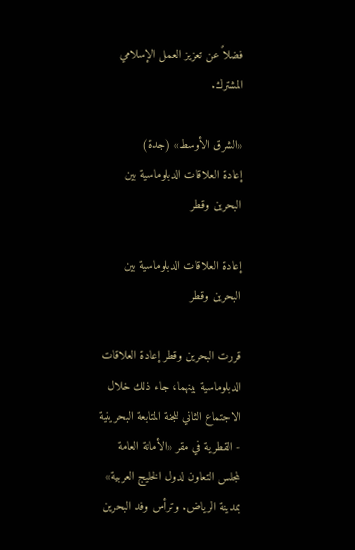فضلاً عن تعزيز العمل الإسلامي المشترك.

«الشرق الأوسط» (جدة)
إعادة العلاقات الدبلوماسية بين البحرين وقطر

إعادة العلاقات الدبلوماسية بين البحرين وقطر

قررت البحرين وقطر إعادة العلاقات الدبلوماسية بينهما، جاء ذلك خلال الاجتماع الثاني للجنة المتابعة البحرينية - القطرية في مقر «الأمانة العامة لمجلس التعاون لدول الخليج العربية» بمدينة الرياض. وترأس وفد البحرين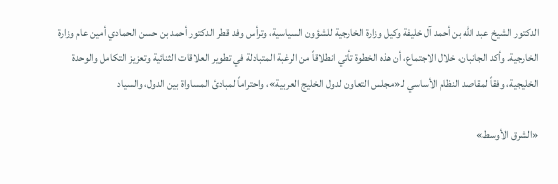الدكتور الشيخ عبد الله بن أحمد آل خليفة وكيل وزارة الخارجية للشؤون السياسية، وترأس وفد قطر الدكتور أحمد بن حسن الحمادي أمين عام وزارة الخارجية. وأكد الجانبان، خلال الاجتماع، أن هذه الخطوة تأتي انطلاقاً من الرغبة المتبادلة في تطوير العلاقات الثنائية وتعزيز التكامل والوحدة الخليجية، وفقاً لمقاصد النظام الأساسي لـ«مجلس التعاون لدول الخليج العربية»، واحتراماً لمبادئ المساواة بين الدول، والسياد

«الشرق الأوسط»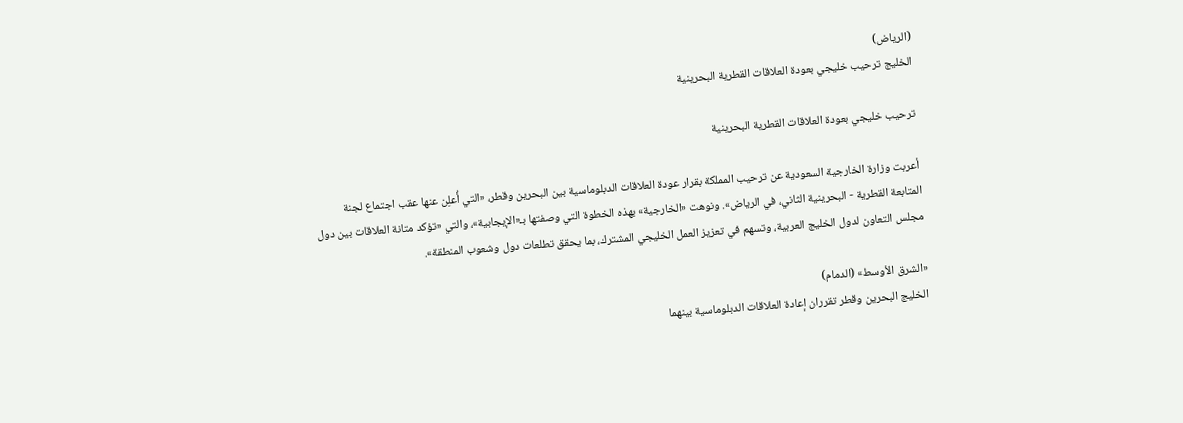(الرياض)
الخليج ترحيب خليجي بعودة العلاقات القطرية البحرينية

ترحيب خليجي بعودة العلاقات القطرية البحرينية

أعربت وزارة الخارجية السعودية عن ترحيب المملكة بقرار عودة العلاقات الدبلوماسية بين البحرين وقطر، «التي أُعلِن عنها عقب اجتماع لجنة المتابعة القطرية - البحرينية الثاني، في الرياض». ونوهت «الخارجية» بهذه الخطوة التي وصفتها بـ«الإيجابية»، والتي «تؤكد متانة العلاقات بين دول مجلس التعاون لدول الخليج العربية، وتسهم في تعزيز العمل الخليجي المشترك، بما يحقق تطلعات دول وشعوب المنطقة».

«الشرق الأوسط» (الدمام)
الخليج البحرين وقطر تقرران إعادة العلاقات الدبلوماسية بينهما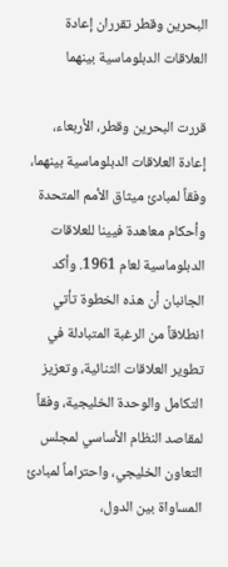البحرين وقطر تقرران إعادة العلاقات الدبلوماسية بينهما

قررت البحرين وقطر، الأربعاء، إعادة العلاقات الدبلوماسية بينهما، وفقاً لمبادئ ميثاق الأمم المتحدة وأحكام معاهدة فيينا للعلاقات الدبلوماسية لعام 1961. وأكد الجانبان أن هذه الخطوة تأتي انطلاقاً من الرغبة المتبادلة في تطوير العلاقات الثنائية، وتعزيز التكامل والوحدة الخليجية، وفقاً لمقاصد النظام الأساسي لمجلس التعاون الخليجي، واحتراماً لمبادئ المساواة بين الدول،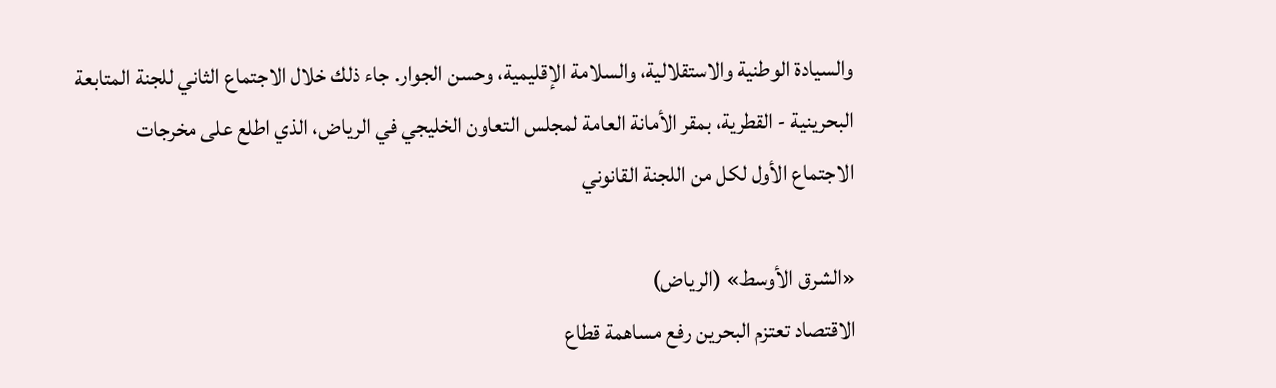والسيادة الوطنية والاستقلالية، والسلامة الإقليمية، وحسن الجوار. جاء ذلك خلال الاجتماع الثاني للجنة المتابعة البحرينية - القطرية، بمقر الأمانة العامة لمجلس التعاون الخليجي في الرياض، الذي اطلع على مخرجات الاجتماع الأول لكل من اللجنة القانوني

«الشرق الأوسط» (الرياض)
الاقتصاد تعتزم البحرين رفع مساهمة قطاع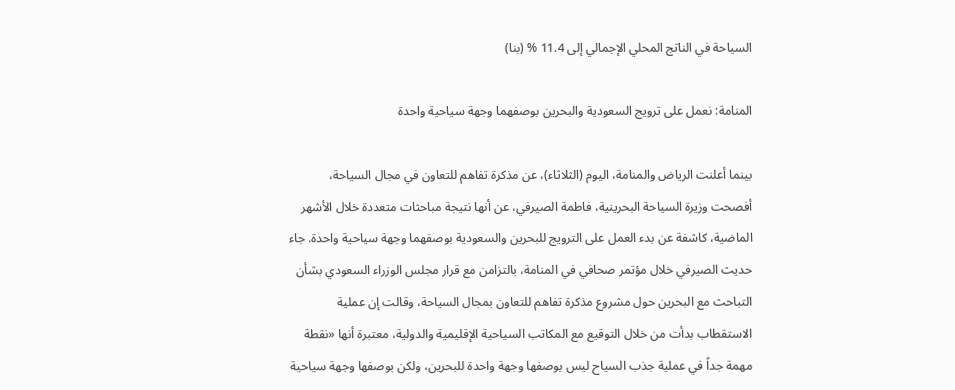السياحة في الناتج المحلي الإجمالي إلى 11.4 % (بنا)

المنامة: نعمل على ترويج السعودية والبحرين بوصفهما وجهة سياحية واحدة

بينما أعلنت الرياض والمنامة، اليوم (الثلاثاء)، عن مذكرة تفاهم للتعاون في مجال السياحة، أفصحت وزيرة السياحة البحرينية، فاطمة الصيرفي، عن أنها نتيجة مباحثات متعددة خلال الأشهر الماضية، كاشفة عن بدء العمل على الترويج للبحرين والسعودية بوصفهما وجهة سياحية واحدة. جاء حديث الصيرفي خلال مؤتمر صحافي في المنامة، بالتزامن مع قرار مجلس الوزراء السعودي بشأن التباحث مع البحرين حول مشروع مذكرة تفاهم للتعاون بمجال السياحة، وقالت إن عملية الاستقطاب بدأت من خلال التوقيع مع المكاتب السياحية الإقليمية والدولية، معتبرة أنها «نقطة مهمة جداً في عملية جذب السياح ليس بوصفها وجهة واحدة للبحرين، ولكن بوصفها وجهة سياحية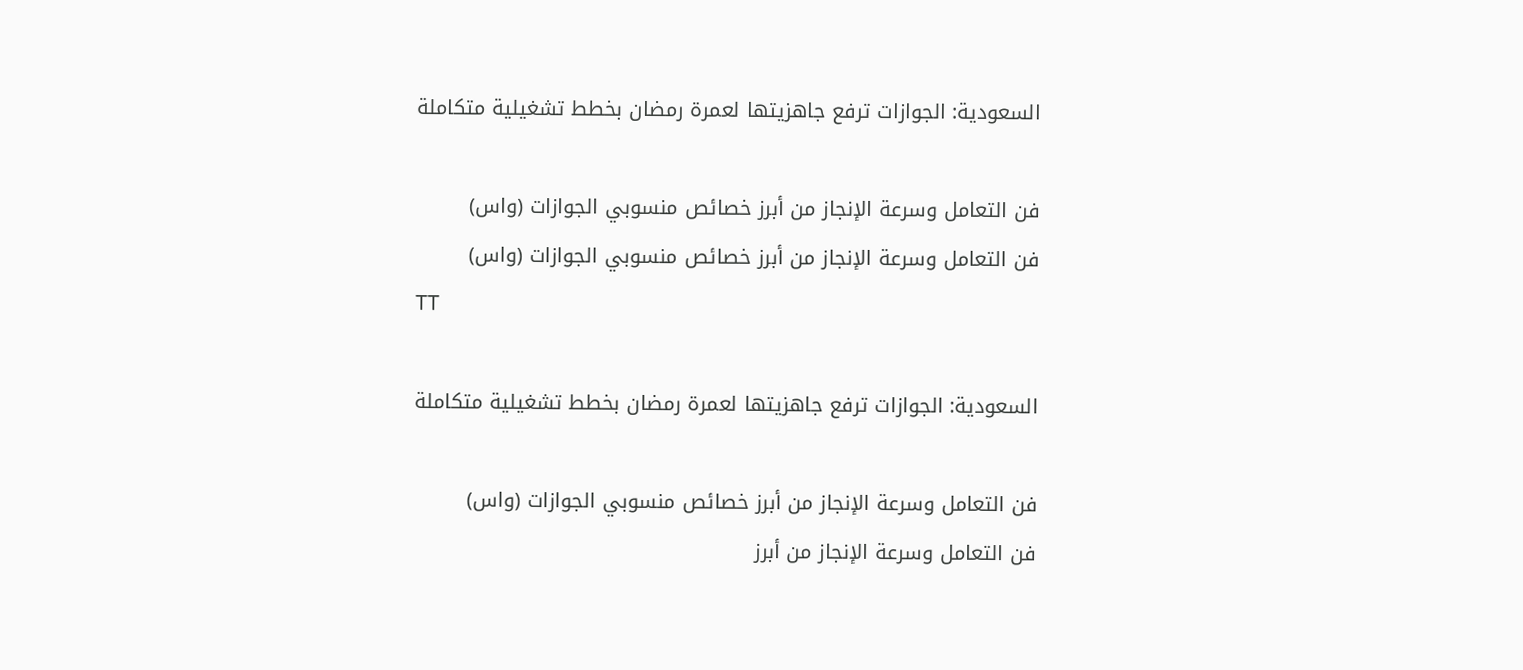السعودية: الجوازات ترفع جاهزيتها لعمرة رمضان بخطط تشغيلية متكاملة

فن التعامل وسرعة الإنجاز من أبرز خصائص منسوبي الجوازات (واس)
فن التعامل وسرعة الإنجاز من أبرز خصائص منسوبي الجوازات (واس)
TT

السعودية: الجوازات ترفع جاهزيتها لعمرة رمضان بخطط تشغيلية متكاملة

فن التعامل وسرعة الإنجاز من أبرز خصائص منسوبي الجوازات (واس)
فن التعامل وسرعة الإنجاز من أبرز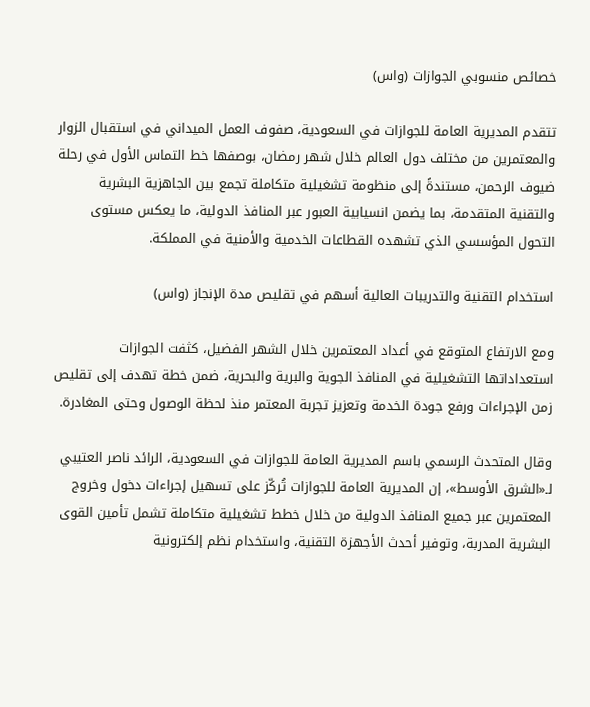خصائص منسوبي الجوازات (واس)

تتقدم المديرية العامة للجوازات في السعودية، صفوف العمل الميداني في استقبال الزوار والمعتمرين من مختلف دول العالم خلال شهر رمضان، بوصفها خط التماس الأول في رحلة ضيوف الرحمن، مستندةً إلى منظومة تشغيلية متكاملة تجمع بين الجاهزية البشرية والتقنية المتقدمة، بما يضمن انسيابية العبور عبر المنافذ الدولية، ما يعكس مستوى التحول المؤسسي الذي تشهده القطاعات الخدمية والأمنية في المملكة.

استخدام التقنية والتدريبات العالية أسهم في تقليص مدة الإنجاز (واس)

ومع الارتفاع المتوقع في أعداد المعتمرين خلال الشهر الفضيل، كثفت الجوازات استعداداتها التشغيلية في المنافذ الجوية والبرية والبحرية، ضمن خطة تهدف إلى تقليص زمن الإجراءات ورفع جودة الخدمة وتعزيز تجربة المعتمر منذ لحظة الوصول وحتى المغادرة.

وقال المتحدث الرسمي باسم المديرية العامة للجوازات في السعودية، الرائد ناصر العتيبي لـ«الشرق الأوسط»، إن المديرية العامة للجوازات تُركّز على تسهيل إجراءات دخول وخروج المعتمرين عبر جميع المنافذ الدولية من خلال خطط تشغيلية متكاملة تشمل تأمين القوى البشرية المدربة، وتوفير أحدث الأجهزة التقنية، واستخدام نظم إلكترونية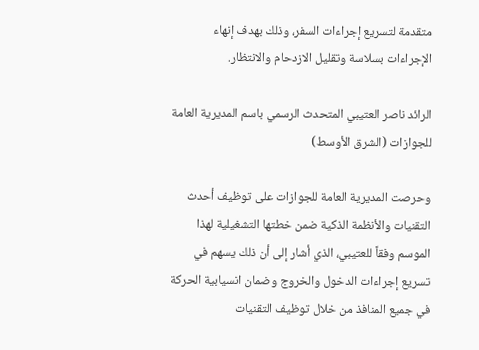متقدمة لتسريع إجراءات السفر، وذلك بهدف إنهاء الإجراءات بسلاسة وتقليل الازدحام والانتظار.

الرائد ناصر العتيبي المتحدث الرسمي باسم المديرية العامة للجوازات (الشرق الأوسط)

وحرصت المديرية العامة للجوازات على توظيف أحدث التقنيات والأنظمة الذكية ضمن خطتها التشغيلية لهذا الموسم وفقاً للعتيبي، الذي أشار إلى أن ذلك يسهم في تسريع إجراءات الدخول والخروج وضمان انسيابية الحركة في جميع المنافذ من خلال توظيف التقنيات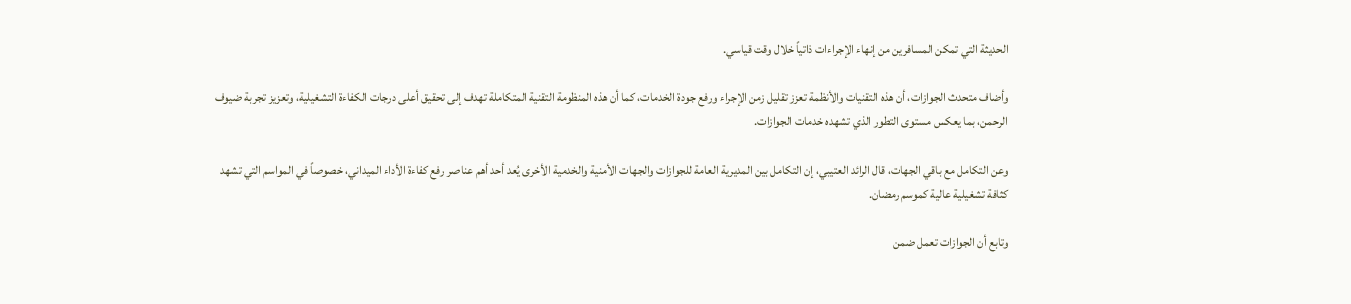الحديثة التي تمكن المسافرين من إنهاء الإجراءات ذاتياً خلال وقت قياسي.

وأضاف متحدث الجوازات، أن هذه التقنيات والأنظمة تعزز تقليل زمن الإجراء ورفع جودة الخدمات، كما أن هذه المنظومة التقنية المتكاملة تهدف إلى تحقيق أعلى درجات الكفاءة التشغيلية، وتعزيز تجربة ضيوف الرحمن، بما يعكس مستوى التطور الذي تشهده خدمات الجوازات.

وعن التكامل مع باقي الجهات، قال الرائد العتيبي، إن التكامل بين المديرية العامة للجوازات والجهات الأمنية والخدمية الأخرى يُعد أحد أهم عناصر رفع كفاءة الأداء الميداني، خصوصاً في المواسم التي تشهد كثافة تشغيلية عالية كموسم رمضان.

وتابع أن الجوازات تعمل ضمن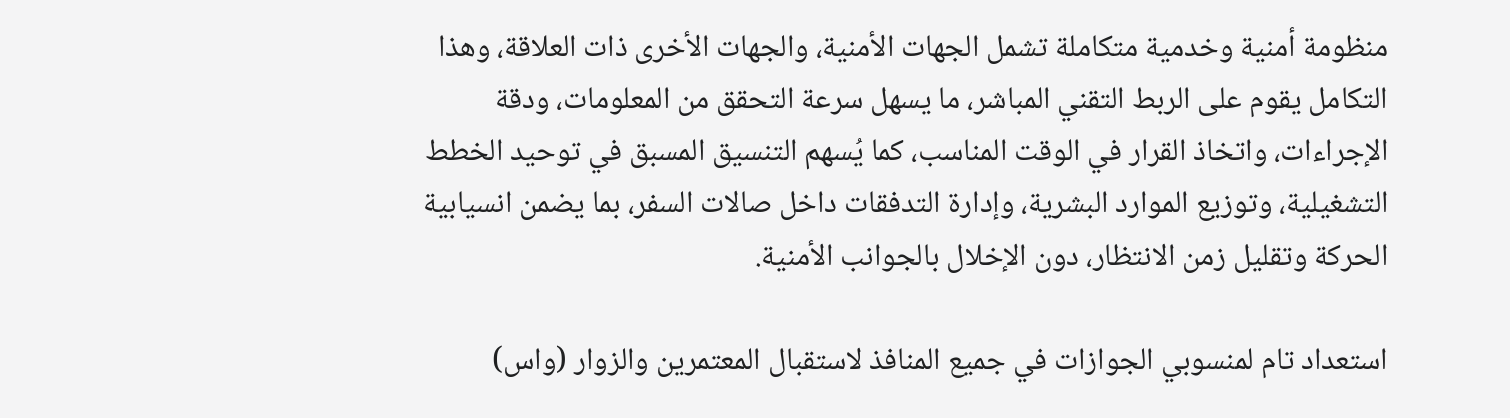منظومة أمنية وخدمية متكاملة تشمل الجهات الأمنية، والجهات الأخرى ذات العلاقة، وهذا التكامل يقوم على الربط التقني المباشر، ما يسهل سرعة التحقق من المعلومات، ودقة الإجراءات، واتخاذ القرار في الوقت المناسب، كما يُسهم التنسيق المسبق في توحيد الخطط التشغيلية، وتوزيع الموارد البشرية، وإدارة التدفقات داخل صالات السفر، بما يضمن انسيابية الحركة وتقليل زمن الانتظار، دون الإخلال بالجوانب الأمنية.

استعداد تام لمنسوبي الجوازات في جميع المنافذ لاستقبال المعتمرين والزوار (واس)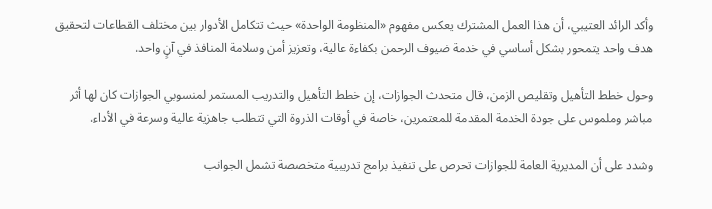وأكد الرائد العتيبي، أن هذا العمل المشترك يعكس مفهوم «المنظومة الواحدة» حيث تتكامل الأدوار بين مختلف القطاعات لتحقيق هدف واحد يتمحور بشكل أساسي في خدمة ضيوف الرحمن بكفاءة عالية، وتعزيز أمن وسلامة المنافذ في آنٍ واحد.

وحول خطط التأهيل وتقليص الزمن، قال متحدث الجوازات، إن خطط التأهيل والتدريب المستمر لمنسوبي الجوازات كان لها أثر مباشر وملموس على جودة الخدمة المقدمة للمعتمرين، خاصة في أوقات الذروة التي تتطلب جاهزية عالية وسرعة في الأداء.

وشدد على أن المديرية العامة للجوازات تحرص على تنفيذ برامج تدريبية متخصصة تشمل الجوانب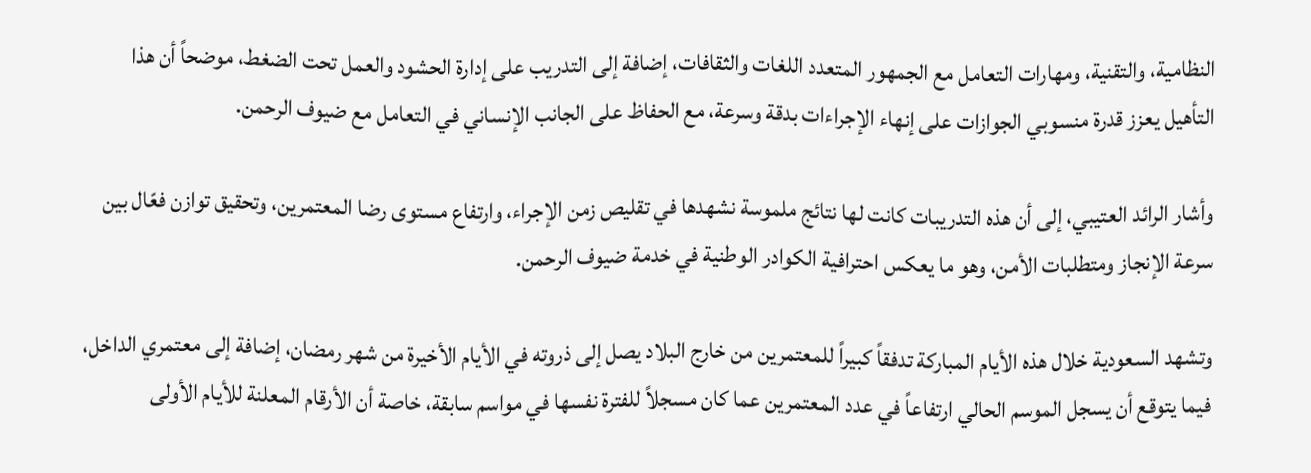النظامية، والتقنية، ومهارات التعامل مع الجمهور المتعدد اللغات والثقافات، إضافة إلى التدريب على إدارة الحشود والعمل تحت الضغط، موضحاً أن هذا التأهيل يعزز قدرة منسوبي الجوازات على إنهاء الإجراءات بدقة وسرعة، مع الحفاظ على الجانب الإنساني في التعامل مع ضيوف الرحمن.

وأشار الرائد العتيبي، إلى أن هذه التدريبات كانت لها نتائج ملموسة نشهدها في تقليص زمن الإجراء، وارتفاع مستوى رضا المعتمرين، وتحقيق توازن فعّال بين سرعة الإنجاز ومتطلبات الأمن، وهو ما يعكس احترافية الكوادر الوطنية في خدمة ضيوف الرحمن.

وتشهد السعودية خلال هذه الأيام المباركة تدفقاً كبيراً للمعتمرين من خارج البلاد يصل إلى ذروته في الأيام الأخيرة من شهر رمضان، إضافة إلى معتمري الداخل، فيما يتوقع أن يسجل الموسم الحالي ارتفاعاً في عدد المعتمرين عما كان مسجلاً للفترة نفسها في مواسم سابقة، خاصة أن الأرقام المعلنة للأيام الأولى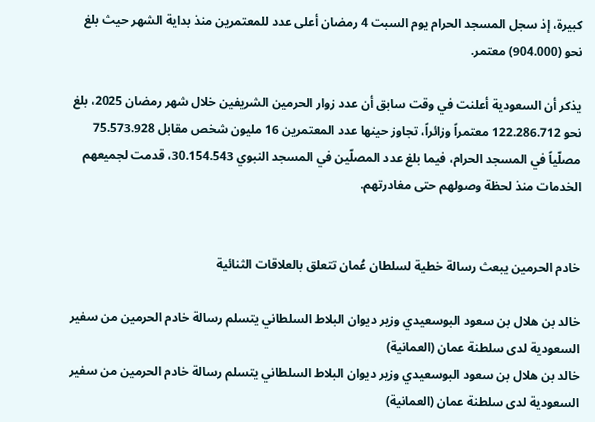كبيرة، إذ سجل المسجد الحرام يوم السبت 4 رمضان أعلى عدد للمعتمرين منذ بداية الشهر حيث بلغ نحو (904.000) معتمر.

يذكر أن السعودية أعلنت في وقت سابق أن عدد زوار الحرمين الشريفين خلال شهر رمضان 2025، بلغ نحو 122.286.712 معتمراً وزائراً، تجاوز حينها عدد المعتمرين 16 مليون شخص مقابل 75.573.928 مصلّياً في المسجد الحرام، فيما بلغ عدد المصلّين في المسجد النبوي 30.154.543، قدمت لجميعهم الخدمات منذ لحظة وصولهم حتى مغادرتهم.


خادم الحرمين يبعث رسالة خطية لسلطان عُمان تتعلق بالعلاقات الثنائية

خالد بن هلال بن سعود البوسعيدي وزير ديوان البلاط السلطاني يتسلم رسالة خادم الحرمين من سفير السعودية لدى سلطنة عمان (العمانية)
خالد بن هلال بن سعود البوسعيدي وزير ديوان البلاط السلطاني يتسلم رسالة خادم الحرمين من سفير السعودية لدى سلطنة عمان (العمانية)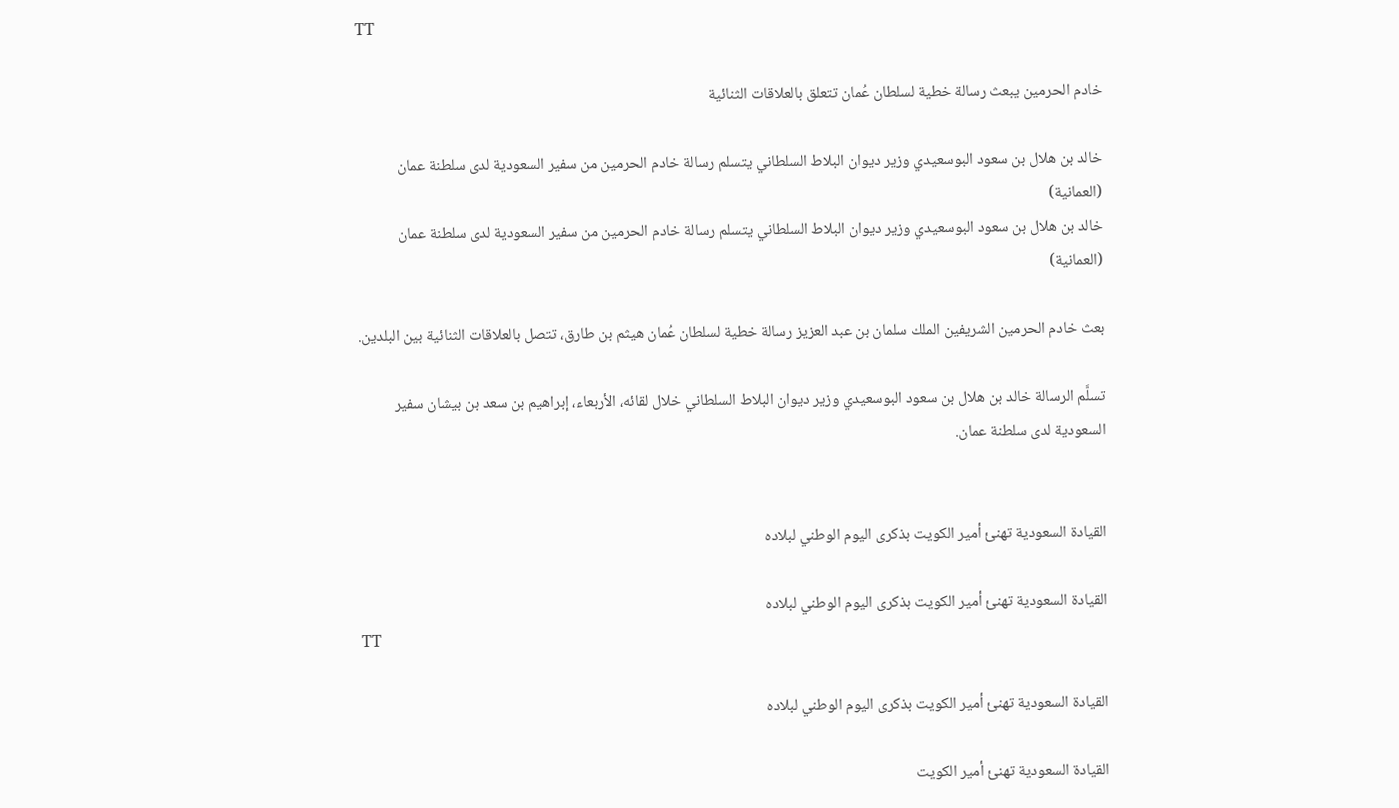TT

خادم الحرمين يبعث رسالة خطية لسلطان عُمان تتعلق بالعلاقات الثنائية

خالد بن هلال بن سعود البوسعيدي وزير ديوان البلاط السلطاني يتسلم رسالة خادم الحرمين من سفير السعودية لدى سلطنة عمان (العمانية)
خالد بن هلال بن سعود البوسعيدي وزير ديوان البلاط السلطاني يتسلم رسالة خادم الحرمين من سفير السعودية لدى سلطنة عمان (العمانية)

بعث خادم الحرمين الشريفين الملك سلمان بن عبد العزيز رسالة خطية لسلطان عُمان هيثم بن طارق، تتصل بالعلاقات الثنائية بين البلدين.

تسلَّم الرسالة خالد بن هلال بن سعود البوسعيدي وزير ديوان البلاط السلطاني خلال لقائه، الأربعاء، إبراهيم بن سعد بن بيشان سفير السعودية لدى سلطنة عمان.


القيادة السعودية تهنئ أمير الكويت بذكرى اليوم الوطني لبلاده

القيادة السعودية تهنئ أمير الكويت بذكرى اليوم الوطني لبلاده
TT

القيادة السعودية تهنئ أمير الكويت بذكرى اليوم الوطني لبلاده

القيادة السعودية تهنئ أمير الكويت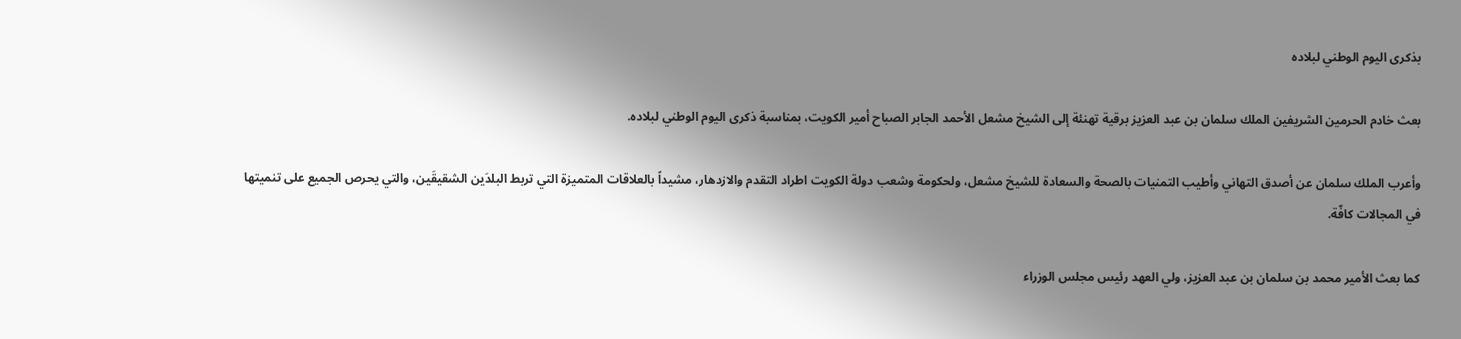بذكرى اليوم الوطني لبلاده

بعث خادم الحرمين الشريفين الملك سلمان بن عبد العزيز برقية تهنئة إلى الشيخ مشعل الأحمد الجابر الصباح أمير الكويت، بمناسبة ذكرى اليوم الوطني لبلاده.

وأعرب الملك سلمان عن أصدق التهاني وأطيب التمنيات بالصحة والسعادة للشيخ مشعل، ولحكومة وشعب دولة الكويت اطراد التقدم والازدهار، مشيداً بالعلاقات المتميزة التي تربط البلدَين الشقيقَين، والتي يحرص الجميع على تنميتها في المجالات كافّة.

كما بعث الأمير محمد بن سلمان بن عبد العزيز، ولي العهد رئيس مجلس الوزراء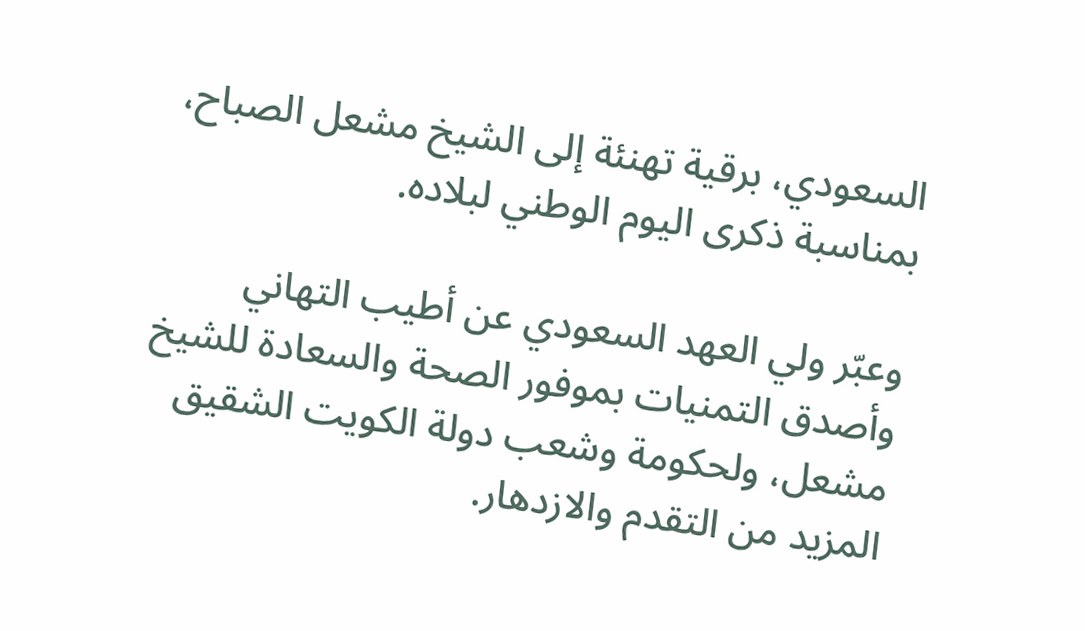السعودي، برقية تهنئة إلى الشيخ مشعل الصباح، بمناسبة ذكرى اليوم الوطني لبلاده.

وعبّر ولي العهد السعودي عن أطيب التهاني وأصدق التمنيات بموفور الصحة والسعادة للشيخ مشعل، ولحكومة وشعب دولة الكويت الشقيق المزيد من التقدم والازدهار.